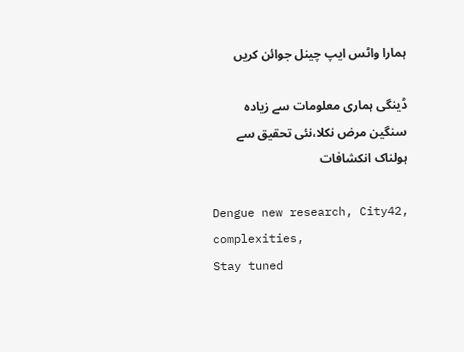ہمارا واٹس ایپ چینل جوائن کریں

ڈینگی ہماری معلومات سے زیادہ سنگین مرض نکلا،نئی تحقیق سے ہولناک انکشافات

Dengue new research, City42, complexities,
Stay tuned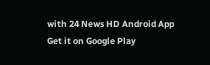with 24 News HD Android App
Get it on Google Play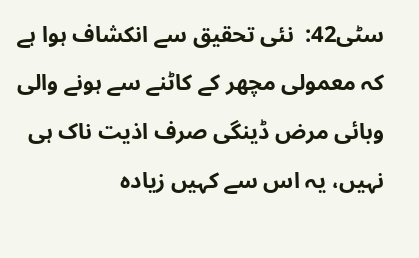سٹی42:  نئی تحقیق سے انکشاف ہوا ہے کہ معمولی مچھر کے کاٹنے سے ہونے والی وبائی مرض ڈینگی صرف اذیت ناک ہی نہیں، یہ اس سے کہیں زیادہ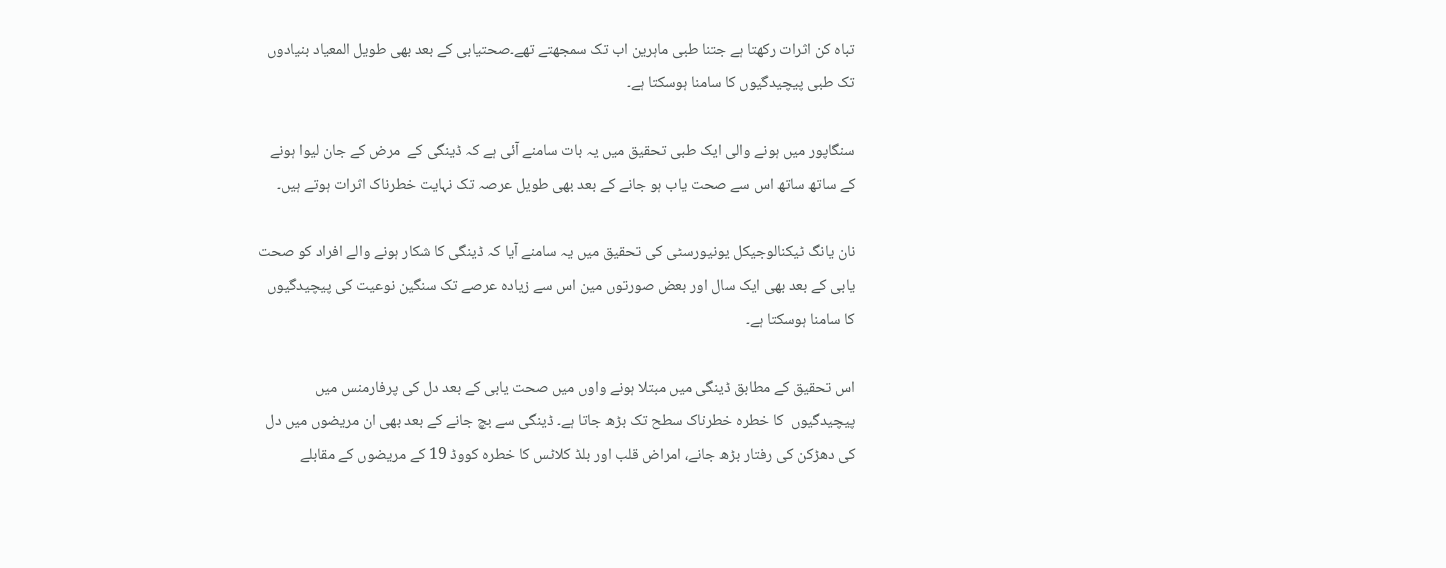تباہ کن اثرات رکھتا ہے جتنا طبی ماہرین اب تک سمجھتے تھے۔صحتیابی کے بعد بھی طویل المعیاد بنیادوں تک طبی پیچیدگیوں کا سامنا ہوسکتا ہے۔

سنگاپور میں ہونے والی ایک طبی تحقیق میں یہ بات سامنے آئی ہے کہ ڈینگی کے  مرض کے جان لیوا ہونے کے ساتھ ساتھ اس سے صحت یاب ہو جانے کے بعد بھی طویل عرصہ تک نہایت خطرناک اثرات ہوتے ہیں۔

نان یانگ ٹیکنالوجیکل یونیورسٹی کی تحقیق میں یہ سامنے آیا کہ ڈینگی کا شکار ہونے والے افراد کو صحت یابی کے بعد بھی ایک سال اور بعض صورتوں مین اس سے زیادہ عرصے تک سنگین نوعیت کی پیچیدگیوں کا سامنا ہوسکتا ہے۔

اس تحقیق کے مطابق ڈینگی میں مبتلا ہونے واوں میں صحت یابی کے بعد دل کی پرفارمنس میں پیچیدگیوں  کا خطرہ خطرناک سطح تک بڑھ جاتا ہے۔ ڈینگی سے بچ جانے کے بعد بھی ان مریضوں میں دل کی دھڑکن کی رفتار بڑھ جانے، امراض قلب اور بلڈ کلاٹس کا خطرہ کووڈ 19 کے مریضوں کے مقابلے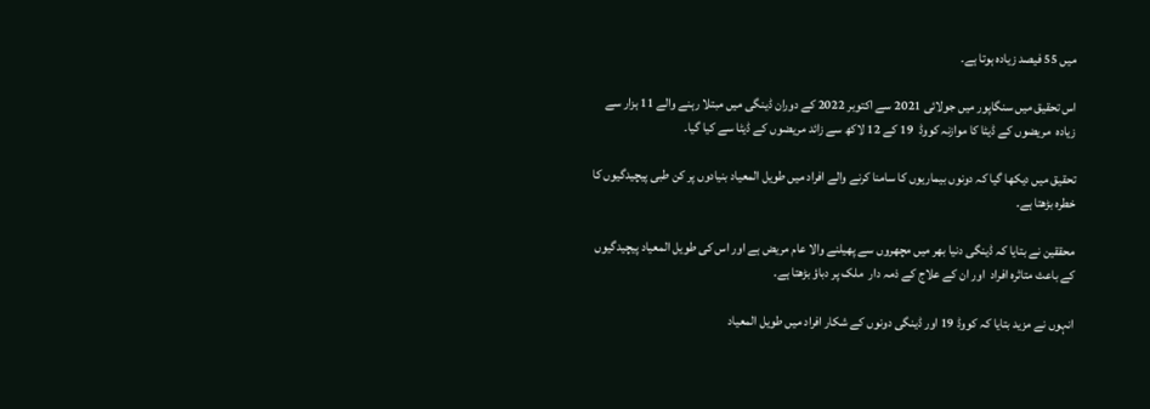میں 55 فیصد زیادہ ہوتا ہے۔

اس تحقیق میں سنگاپور میں جولائی 2021 سے اکتوبر 2022 کے دوران ڈینگی میں مبتلا رہنے والے 11 ہزار سے زیادہ  مریضوں کے ڈیٹا کا موازنہ کووڈ  19 کے 12 لاکھ سے زائد مریضوں کے ڈیٹا سے کیا گیا۔

تحقیق میں دیکھا گیا کہ دونوں بیماریوں کا سامنا کرنے والے افراد میں طویل المعیاد بنیادوں پر کن طبی پیچیدگیوں کا خطرہ بڑھتا ہے۔

محققین نے بتایا کہ ڈینگی دنیا بھر میں مچھروں سے پھیلنے والا عام مریض ہے اور اس کی طویل المعیاد پیچیدگیوں کے باعث متاثرہ افراد  اور ان کے علاج کے ذمہ دار  ملک پر دباؤ بڑھتا ہے۔

انہوں نے مزید بتایا کہ کووڈ 19 اور ڈینگی دونوں کے شکار افراد میں طویل المعیاد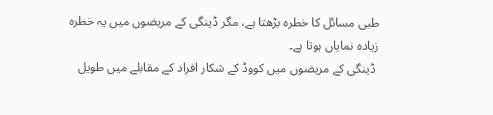طبی مسائل کا خطرہ بڑھتا ہے، مگر ڈینگی کے مریضوں میں یہ خطرہ زیادہ نمایاں ہوتا ہے۔
 ڈینگی کے مریضوں میں کووڈ کے شکار افراد کے مقابلے میں طویل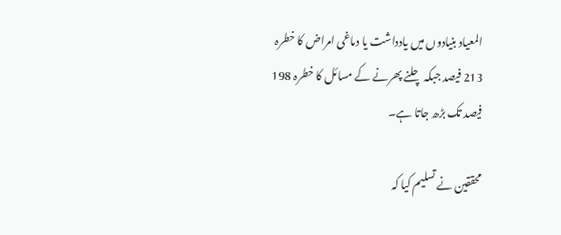المعیاد بنیادوں میں یادداشت یا دماغی امراض کا خطرہ 213 فیصد جبکہ چلنے پھرنے کے مسائل کا خطرہ 198 فیصد تک بڑھ جاتا ہے۔

محققین نے تسلیم کیا کہ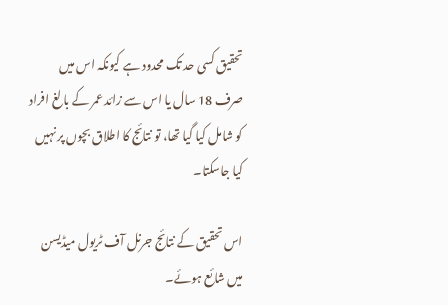تحقیق کسی حد تک محدود ہے کیونکہ اس میں صرف 18 سال یا اس سے زائد عمر کے بالغ افراد کو شامل کیا گیا تھا، تو نتائج کا اطلاق بچوں پر نہیں کیا جاسکتا۔

اس تحقیق کے نتائج جرنل آف ٹریول میڈیسن میں شائع ہوئے۔